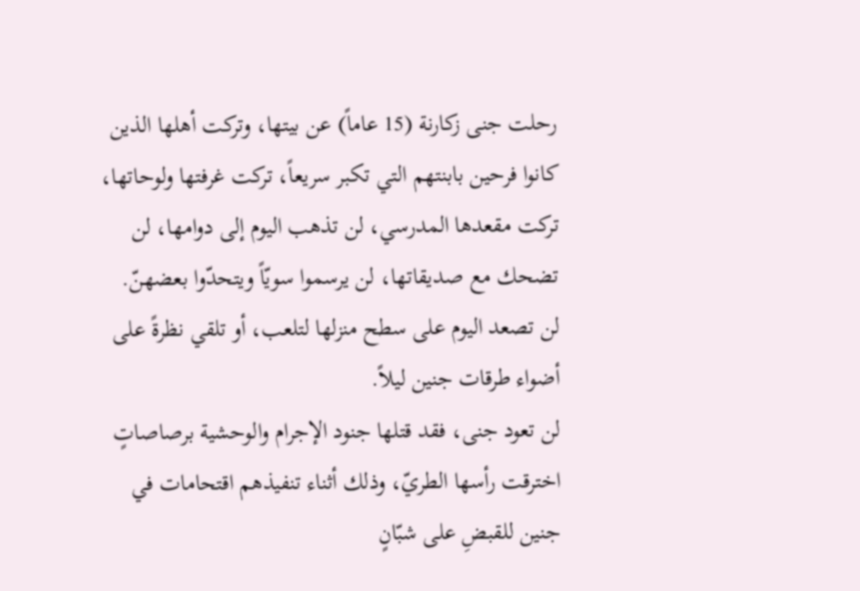رحلت جنى زكارنة (15 عاماً) عن بيتها، وتركت أهلها الذين كانوا فرحين بابنتهم التي تكبر سريعاً، تركت غرفتها ولوحاتها، تركت مقعدها المدرسي، لن تذهب اليوم إلى دوامها، لن تضحك مع صديقاتها، لن يرسموا سويّاً ويتحدّوا بعضهنّ.
لن تصعد اليوم على سطح منزلها لتلعب، أو تلقي نظرةً على أضواء طرقات جنين ليلاً.
لن تعود جنى، فقد قتلها جنود الإجرام والوحشية برصاصاتٍ اخترقت رأسها الطريّ، وذلك أثناء تنفيذهم اقتحامات في جنين للقبضِ على شبّانٍ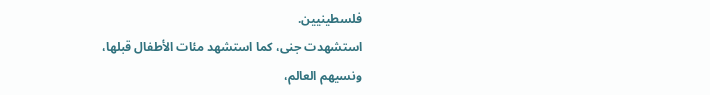فلسطينيين.
استشهدت جنى، كما استشهد مئات الأطفال قبلها، ونسيهم العالم،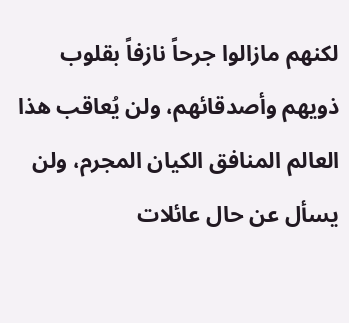لكنهم مازالوا جرحاً نازفاً بقلوب ذويهم وأصدقائهم، ولن يُعاقب هذا العالم المنافق الكيان المجرم، ولن يسأل عن حال عائلات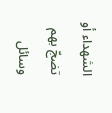الشهداء أو تضجّ بهم وسائل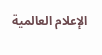الإعلام العالمية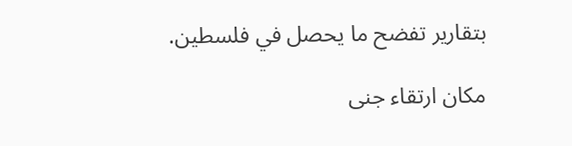بتقارير تفضح ما يحصل في فلسطين.

مكان ارتقاء جنى